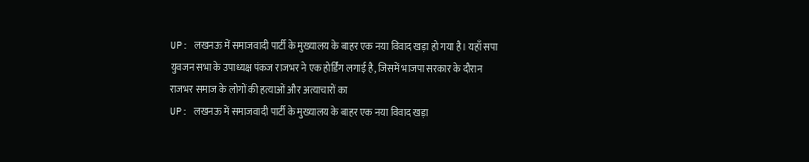UP: लखनऊ में समाजवादी पार्टी के मुख्यालय के बाहर एक नया विवाद खड़ा हो गया है। यहाँ सपा युवजन सभा के उपाध्यक्ष पंकज राजभर ने एक होर्डिंग लगाई है, जिसमें भाजपा सरकार के दौरान राजभर समाज के लोगों की हत्याओं और अत्याचारों का
UP: लखनऊ में समाजवादी पार्टी के मुख्यालय के बाहर एक नया विवाद खड़ा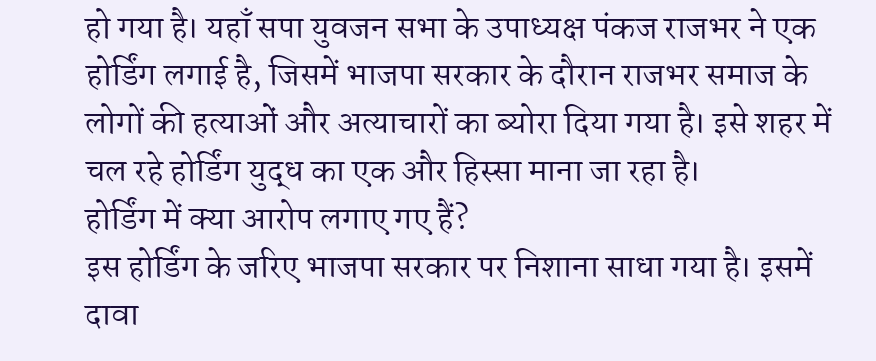हो गया है। यहाँ सपा युवजन सभा के उपाध्यक्ष पंकज राजभर ने एक होर्डिंग लगाई है, जिसमें भाजपा सरकार के दौरान राजभर समाज के लोगों की हत्याओं और अत्याचारों का ब्योरा दिया गया है। इसे शहर में चल रहे होर्डिंग युद्ध का एक और हिस्सा माना जा रहा है।
होर्डिंग में क्या आरोप लगाए गए हैं?
इस होर्डिंग के जरिए भाजपा सरकार पर निशाना साधा गया है। इसमें दावा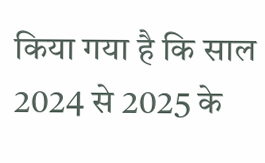किया गया है कि साल 2024 से 2025 के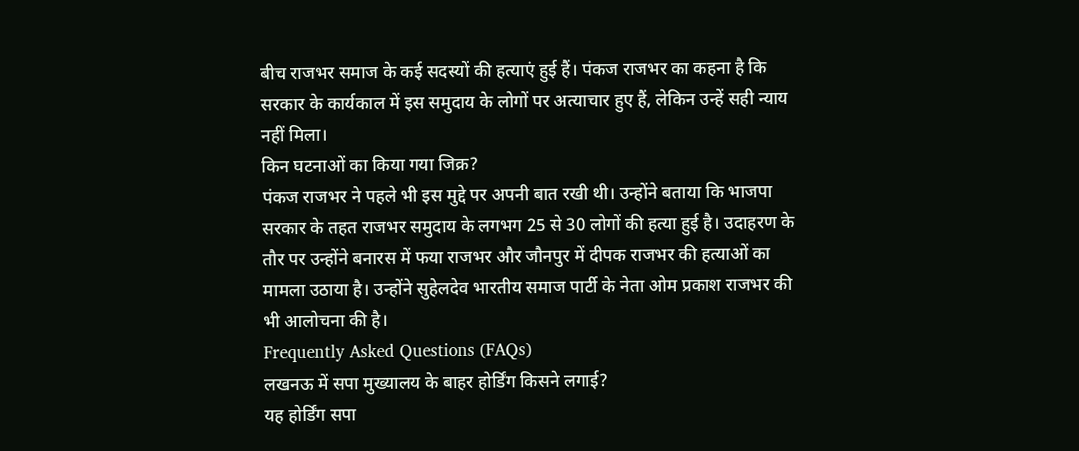बीच राजभर समाज के कई सदस्यों की हत्याएं हुई हैं। पंकज राजभर का कहना है कि सरकार के कार्यकाल में इस समुदाय के लोगों पर अत्याचार हुए हैं, लेकिन उन्हें सही न्याय नहीं मिला।
किन घटनाओं का किया गया जिक्र?
पंकज राजभर ने पहले भी इस मुद्दे पर अपनी बात रखी थी। उन्होंने बताया कि भाजपा सरकार के तहत राजभर समुदाय के लगभग 25 से 30 लोगों की हत्या हुई है। उदाहरण के तौर पर उन्होंने बनारस में फया राजभर और जौनपुर में दीपक राजभर की हत्याओं का मामला उठाया है। उन्होंने सुहेलदेव भारतीय समाज पार्टी के नेता ओम प्रकाश राजभर की भी आलोचना की है।
Frequently Asked Questions (FAQs)
लखनऊ में सपा मुख्यालय के बाहर होर्डिंग किसने लगाई?
यह होर्डिंग सपा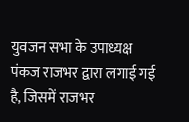युवजन सभा के उपाध्यक्ष पंकज राजभर द्वारा लगाई गई है, जिसमें राजभर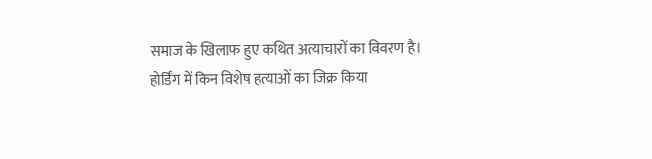समाज के खिलाफ हुए कथित अत्याचारों का विवरण है।
होर्डिंग में किन विशेष हत्याओं का जिक्र किया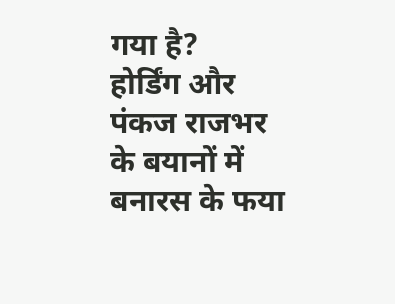गया है?
होर्डिंग और पंकज राजभर के बयानों में बनारस के फया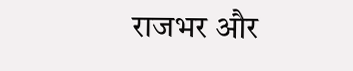राजभर और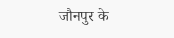जौनपुर के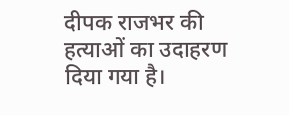दीपक राजभर की हत्याओं का उदाहरण दिया गया है।